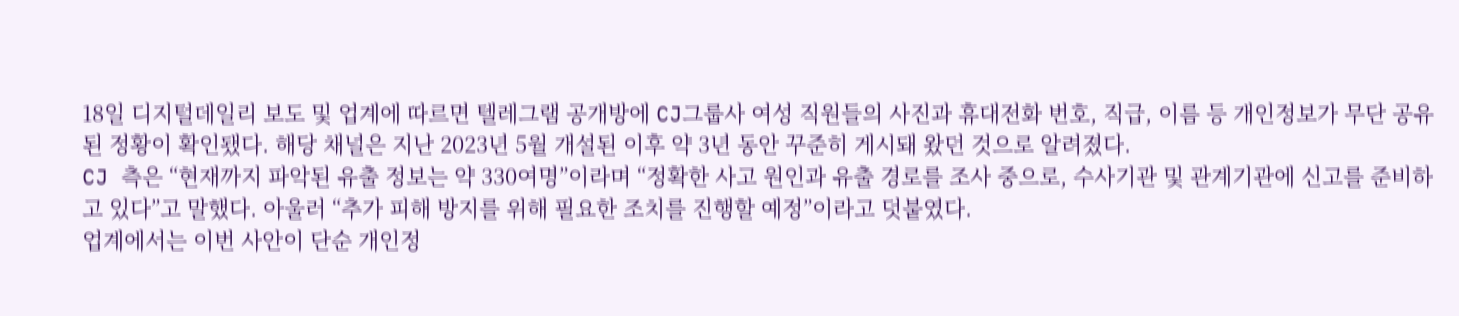18일 디지털데일리 보도 및 업계에 따르면 텔레그램 공개방에 CJ그룹사 여성 직원들의 사진과 휴대전화 번호, 직급, 이름 등 개인정보가 무단 공유된 정황이 확인됐다. 해당 채널은 지난 2023년 5월 개설된 이후 약 3년 동안 꾸준히 게시돼 왔던 것으로 알려졌다.
CJ 측은 “현재까지 파악된 유출 정보는 약 330여명”이라며 “정확한 사고 원인과 유출 경로를 조사 중으로, 수사기관 및 관계기관에 신고를 준비하고 있다”고 말했다. 아울러 “추가 피해 방지를 위해 필요한 조치를 진행할 예정”이라고 덧붙였다.
업계에서는 이번 사안이 단순 개인정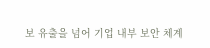보 유출을 넘어 기업 내부 보안 체계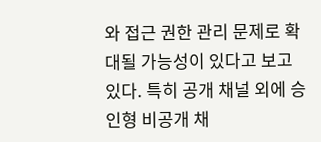와 접근 권한 관리 문제로 확대될 가능성이 있다고 보고 있다. 특히 공개 채널 외에 승인형 비공개 채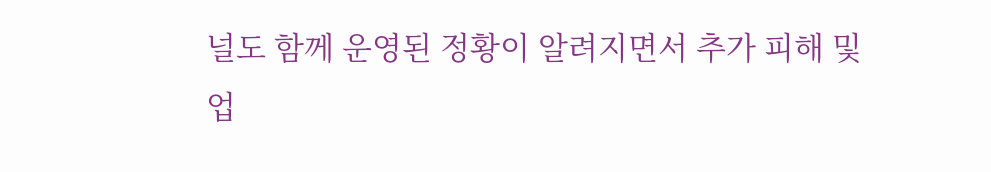널도 함께 운영된 정황이 알려지면서 추가 피해 및 업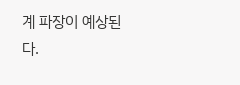계 파장이 예상된다.